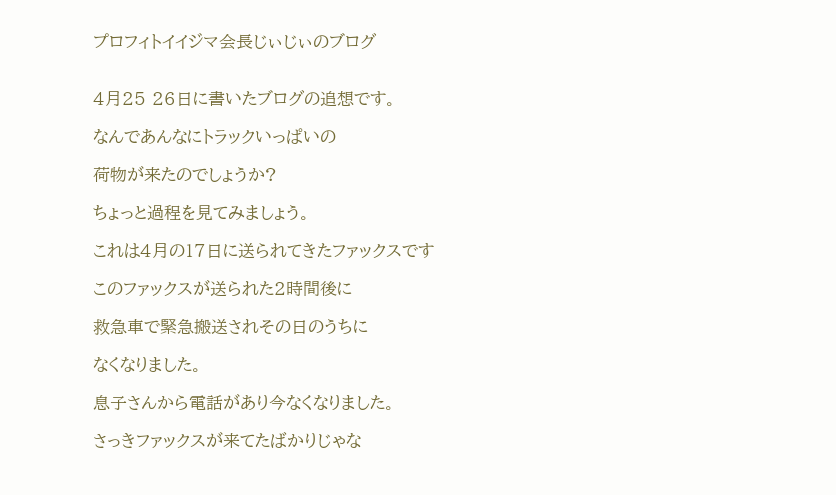プロフィトイイジマ会長じぃじぃのブログ


4月25 26日に書いたブログの追想です。

なんであんなにトラックいっぱいの

荷物が来たのでしょうか?

ちょっと過程を見てみましょう。

これは4月の17日に送られてきたファックスです

このファックスが送られた2時間後に

救急車で緊急搬送されその日のうちに

なくなりました。

息子さんから電話があり今なくなりました。

さっきファックスが来てたばかりじゃな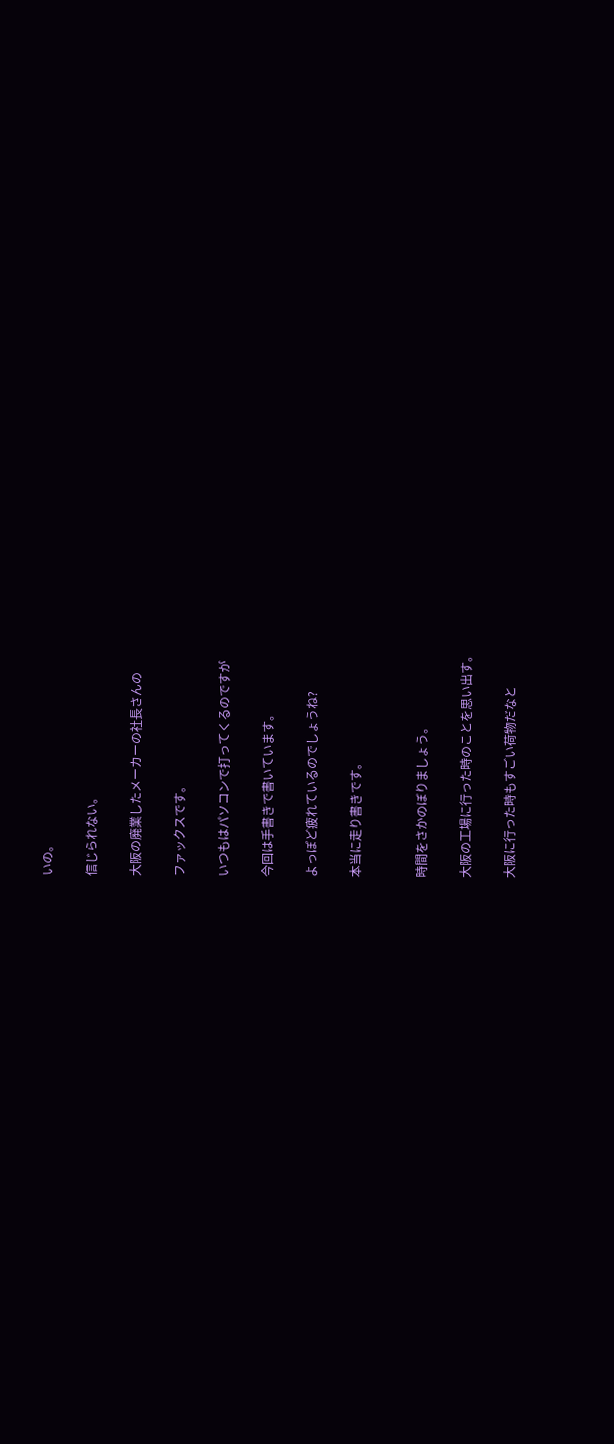いの。

信じられない。

大阪の廃業したメーカーの社長さんの

ファックスです。

いつもはパソコンで打ってくるのですが

今回は手書きで書いています。

よっぽど疲れているのでしょうね?

本当に走り書きです。


時間をさかのぼりましょう。

大阪の工場に行った時のことを思い出す。

大阪に行った時もすごい荷物だなと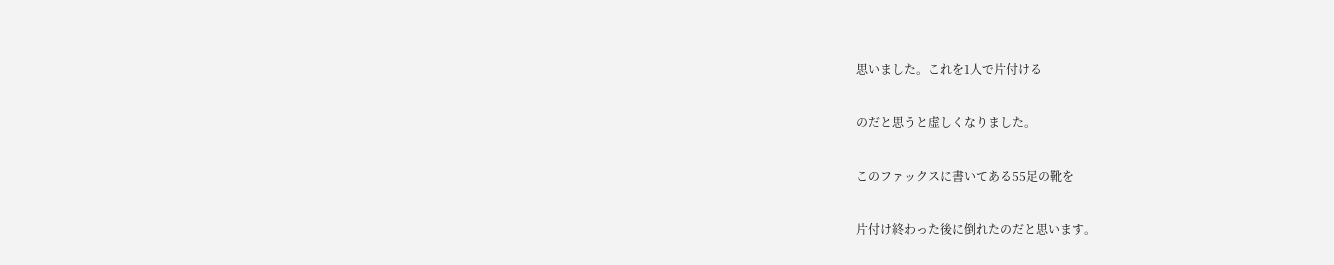思いました。これを1人で片付ける

のだと思うと虚しくなりました。

このファックスに書いてある55足の靴を

片付け終わった後に倒れたのだと思います。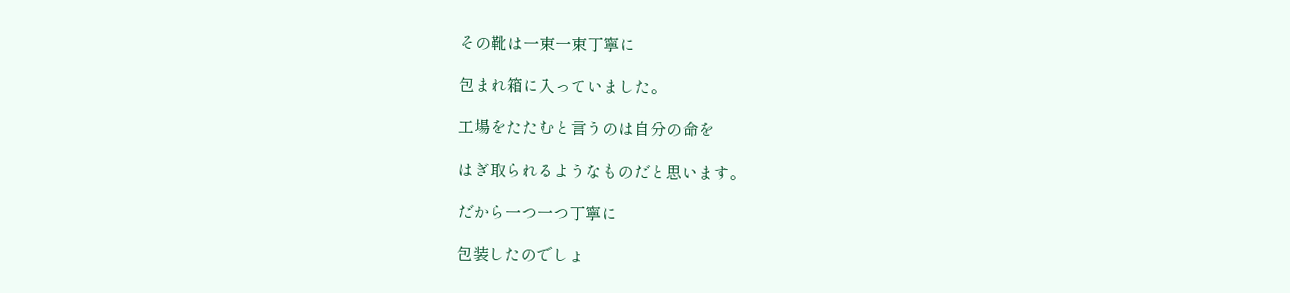その靴は一束一束丁寧に

包まれ箱に入っていました。

工場をたたむと言うのは自分の命を

はぎ取られるようなものだと思います。

だから一つ一つ丁寧に

包装したのでしょ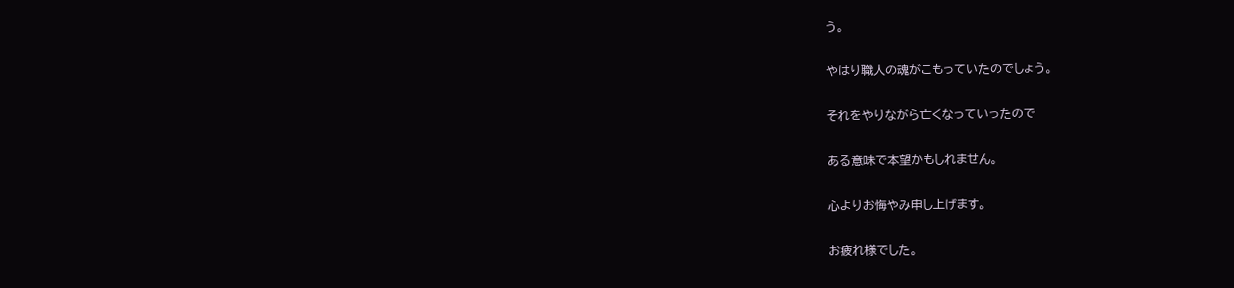う。

やはり職人の魂がこもっていたのでしょう。

それをやりながら亡くなっていったので

ある意味で本望かもしれません。

心よりお悔やみ申し上げます。

お疲れ様でした。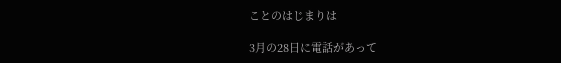ことのはじまりは

3月の28日に電話があって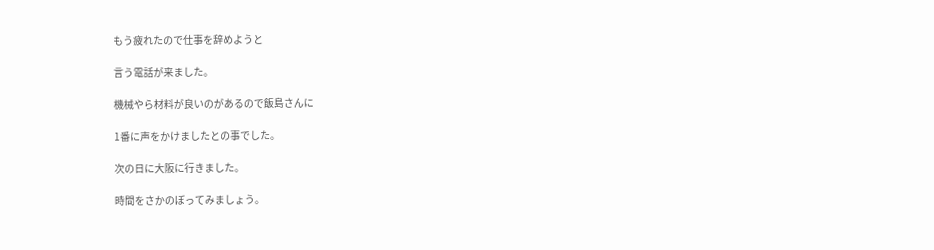もう疲れたので仕事を辞めようと

言う電話が来ました。

機械やら材料が良いのがあるので飯島さんに

1番に声をかけましたとの事でした。

次の日に大阪に行きました。

時間をさかのぼってみましょう。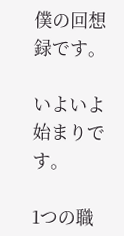僕の回想録です。

いよいよ始まりです。

1つの職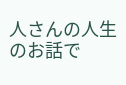人さんの人生のお話で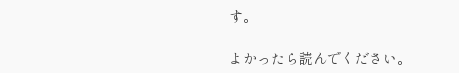す。

よかったら読んでください。